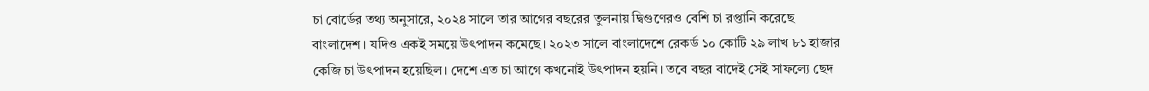চা বোর্ডের তথ্য অনুসারে, ২০২৪ সালে তার আগের বছরের তুলনায় দ্বিগুণেরও বেশি চা রপ্তানি করেছে বাংলাদেশ। যদিও একই সময়ে উৎপাদন কমেছে। ২০২৩ সালে বাংলাদেশে রেকর্ড ১০ কোটি ২৯ লাখ ৮১ হাজার কেজি চা উৎপাদন হয়েছিল। দেশে এত চা আগে কখনোই উৎপাদন হয়নি। তবে বছর বাদেই সেই সাফল্যে ছেদ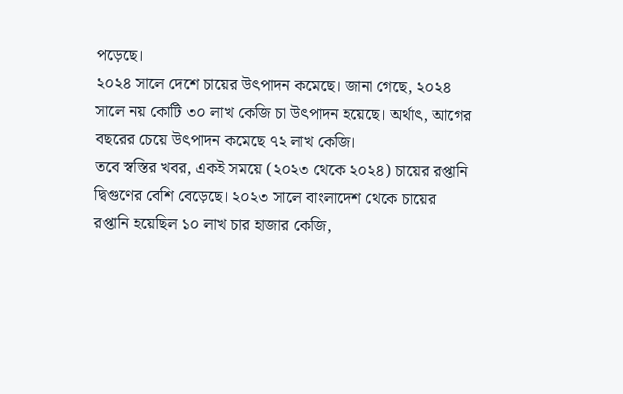পড়েছে।
২০২৪ সালে দেশে চায়ের উৎপাদন কমেছে। জানা গেছে, ২০২৪ সালে নয় কোটি ৩০ লাখ কেজি চা উৎপাদন হয়েছে। অর্থাৎ, আগের বছরের চেয়ে উৎপাদন কমেছে ৭২ লাখ কেজি।
তবে স্বস্তির খবর, একই সময়ে (২০২৩ থেকে ২০২৪) চায়ের রপ্তানি দ্বিগুণের বেশি বেড়েছে। ২০২৩ সালে বাংলাদেশ থেকে চায়ের রপ্তানি হয়েছিল ১০ লাখ চার হাজার কেজি,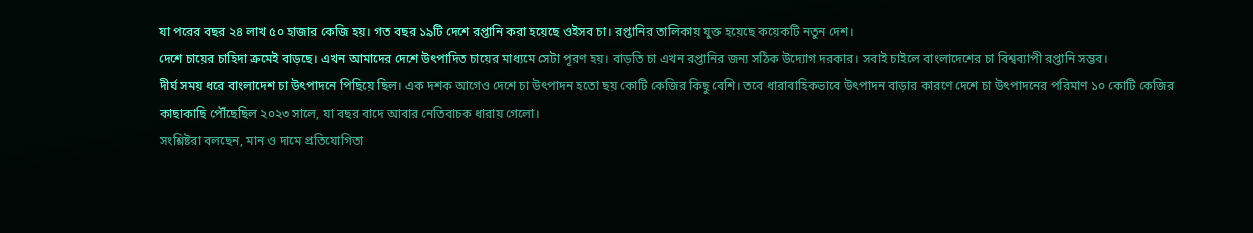যা পরের বছর ২৪ লাখ ৫০ হাজার কেজি হয়। গত বছর ১৯টি দেশে রপ্তানি করা হয়েছে ওইসব চা। রপ্তানির তালিকায় যুক্ত হয়েছে কয়েকটি নতুন দেশ।
দেশে চায়ের চাহিদা ক্রমেই বাড়ছে। এখন আমাদের দেশে উৎপাদিত চায়ের মাধ্যমে সেটা পূরণ হয়। বাড়তি চা এখন রপ্তানির জন্য সঠিক উদ্যোগ দরকার। সবাই চাইলে বাংলাদেশের চা বিশ্বব্যাপী রপ্তানি সম্ভব।
দীর্ঘ সময় ধরে বাংলাদেশ চা উৎপাদনে পিছিয়ে ছিল। এক দশক আগেও দেশে চা উৎপাদন হতো ছয় কোটি কেজির কিছু বেশি। তবে ধারাবাহিকভাবে উৎপাদন বাড়ার কারণে দেশে চা উৎপাদনের পরিমাণ ১০ কোটি কেজির কাছাকাছি পৌঁছেছিল ২০২৩ সালে, যা বছর বাদে আবার নেতিবাচক ধারায় গেলো।
সংশ্লিষ্টরা বলছেন, মান ও দামে প্রতিযোগিতা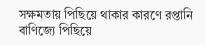সক্ষমতায় পিছিয়ে থাকার কারণে রপ্তানি বাণিজ্যে পিছিয়ে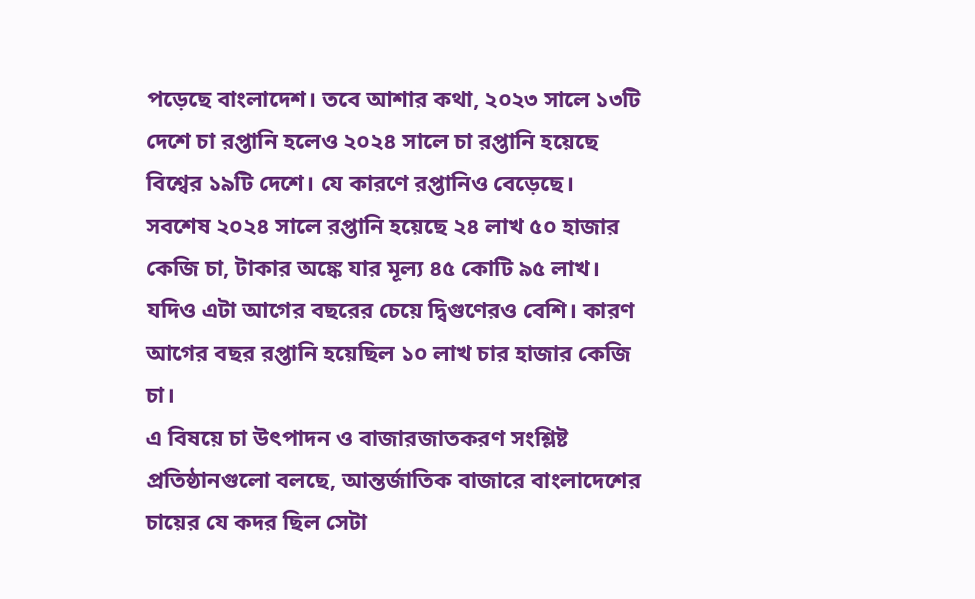পড়েছে বাংলাদেশ। তবে আশার কথা, ২০২৩ সালে ১৩টি দেশে চা রপ্তানি হলেও ২০২৪ সালে চা রপ্তানি হয়েছে বিশ্বের ১৯টি দেশে। যে কারণে রপ্তানিও বেড়েছে।
সবশেষ ২০২৪ সালে রপ্তানি হয়েছে ২৪ লাখ ৫০ হাজার কেজি চা, টাকার অঙ্কে যার মূল্য ৪৫ কোটি ৯৫ লাখ। যদিও এটা আগের বছরের চেয়ে দ্বিগুণেরও বেশি। কারণ আগের বছর রপ্তানি হয়েছিল ১০ লাখ চার হাজার কেজি চা।
এ বিষয়ে চা উৎপাদন ও বাজারজাতকরণ সংশ্লিষ্ট প্রতিষ্ঠানগুলো বলছে, আন্তর্জাতিক বাজারে বাংলাদেশের চায়ের যে কদর ছিল সেটা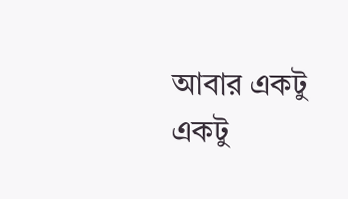আবার একটু একটু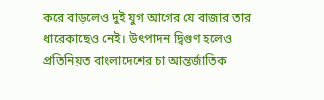করে বাড়লেও দুই যুগ আগের যে বাজার তার ধারেকাছেও নেই। উৎপাদন দ্বিগুণ হলেও প্রতিনিয়ত বাংলাদেশের চা আন্তর্জাতিক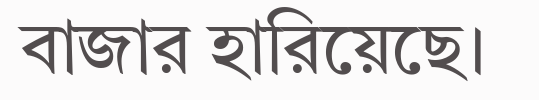বাজার হারিয়েছে।